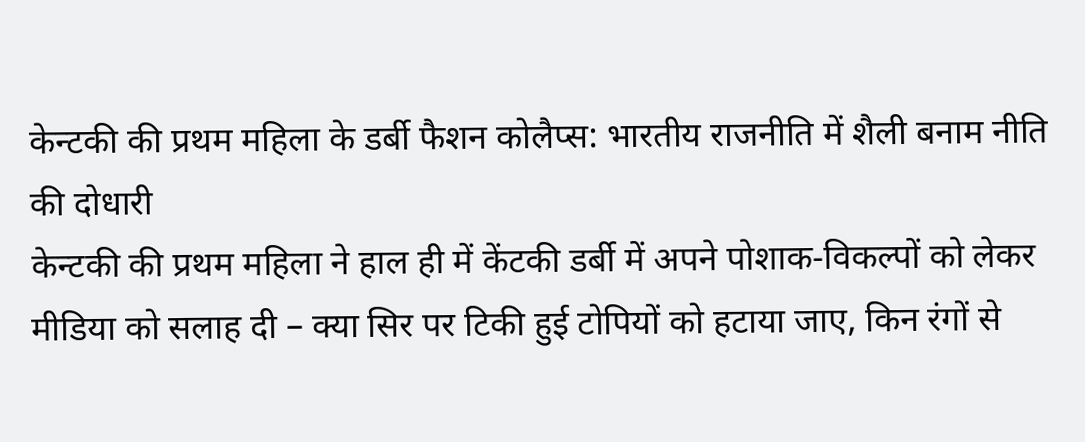केन्टकी की प्रथम महिला के डर्बी फैशन कोलैप्स: भारतीय राजनीति में शैली बनाम नीति की दोधारी
केन्टकी की प्रथम महिला ने हाल ही में केंटकी डर्बी में अपने पोशाक‑विकल्पों को लेकर मीडिया को सलाह दी – क्या सिर पर टिकी हुई टोपियों को हटाया जाए, किन रंगों से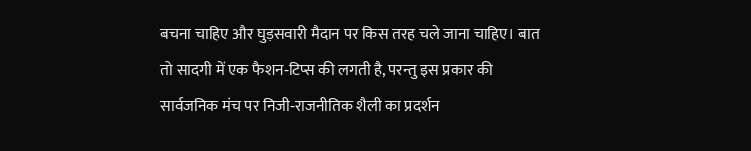बचना चाहिए और घुड़सवारी मैदान पर किस तरह चले जाना चाहिए। बात तो सादगी में एक फैशन‑टिप्स की लगती है, परन्तु इस प्रकार की सार्वजनिक मंच पर निजी‑राजनीतिक शैली का प्रदर्शन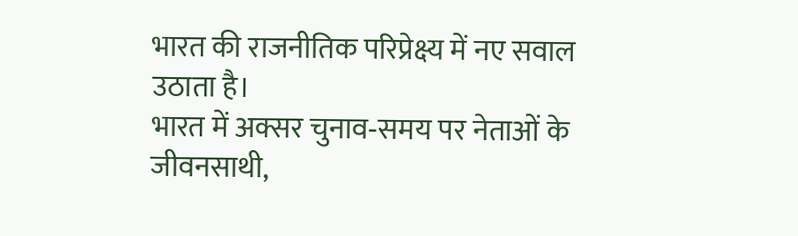भारत की राजनीतिक परिप्रेक्ष्य में नए सवाल उठाता है।
भारत में अक्सर चुनाव‑समय पर नेताओं के जीवनसाथी,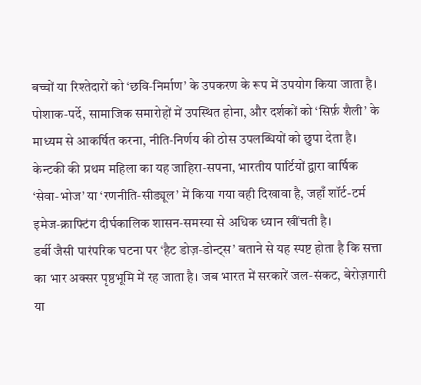बच्चों या रिश्तेदारों को ‘छवि‑निर्माण’ के उपकरण के रूप में उपयोग किया जाता है। पोशाक‑पर्दे, सामाजिक समारोहों में उपस्थित होना, और दर्शकों को ‘सिर्फ़ शैली’ के माध्यम से आकर्षित करना, नीति‑निर्णय की ठोस उपलब्धियों को छुपा देता है। केन्टकी की प्रथम महिला का यह जाहिरा‑सपना, भारतीय पार्टियों द्वारा वार्षिक ‘सेवा‑भोज’ या ‘रणनीति‑सीड्यूल’ में किया गया वही दिखावा है, जहाँ शॉर्ट-टर्म इमेज‑क्राफ्टिंग दीर्घकालिक शासन‑समस्या से अधिक ध्यान खींचती है।
डर्बी जैसी पारंपरिक घटना पर ‘हैट डोज़‑डोन्ट्स’ बताने से यह स्पष्ट होता है कि सत्ता का भार अक्सर पृष्ठभूमि में रह जाता है। जब भारत में सरकारें जल‑संकट, बेरोज़गारी या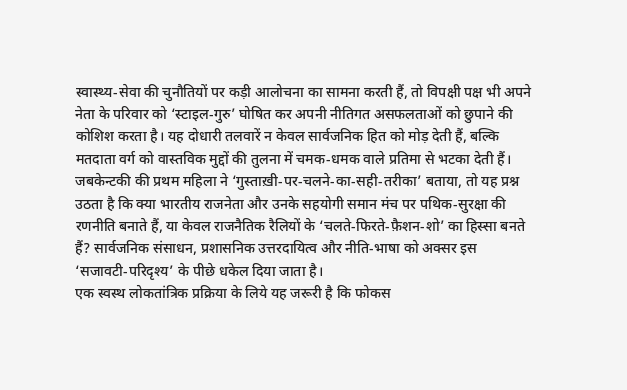स्वास्थ्य‑सेवा की चुनौतियों पर कड़ी आलोचना का सामना करती हैं, तो विपक्षी पक्ष भी अपने नेता के परिवार को ‘स्टाइल‑गुरु’ घोषित कर अपनी नीतिगत असफलताओं को छुपाने की कोशिश करता है। यह दोधारी तलवारें न केवल सार्वजनिक हित को मोड़ देती हैं, बल्कि मतदाता वर्ग को वास्तविक मुद्दों की तुलना में चमक‑धमक वाले प्रतिमा से भटका देती हैं।
जबकेन्टकी की प्रथम महिला ने ‘गुस्ताख़ी‑पर‑चलने‑का‑सही‑तरीका’ बताया, तो यह प्रश्न उठता है कि क्या भारतीय राजनेता और उनके सहयोगी समान मंच पर पथिक‑सुरक्षा की रणनीति बनाते हैं, या केवल राजनैतिक रैलियों के ‘चलते‑फिरते‑फ़ैशन‑शो’ का हिस्सा बनते हैं? सार्वजनिक संसाधन, प्रशासनिक उत्तरदायित्व और नीति‑भाषा को अक्सर इस ‘सजावटी‑परिदृश्य’ के पीछे धकेल दिया जाता है।
एक स्वस्थ लोकतांत्रिक प्रक्रिया के लिये यह जरूरी है कि फोकस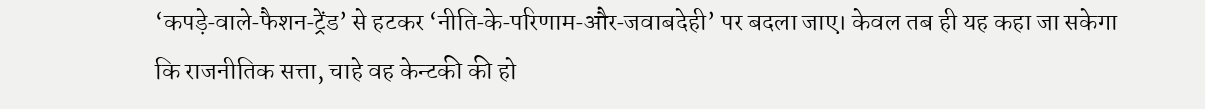‘कपड़े‑वाले‑फैशन‑ट्रेंड’ से हटकर ‘नीति‑के‑परिणाम‑और‑जवाबदेही’ पर बदला जाए। केवल तब ही यह कहा जा सकेगा कि राजनीतिक सत्ता, चाहे वह केन्टकी की हो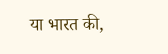या भारत की,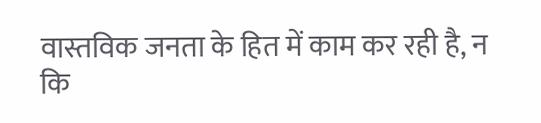वास्तविक जनता के हित में काम कर रही है, न कि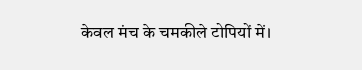केवल मंच के चमकीले टोपियों में।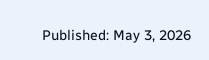Published: May 3, 2026